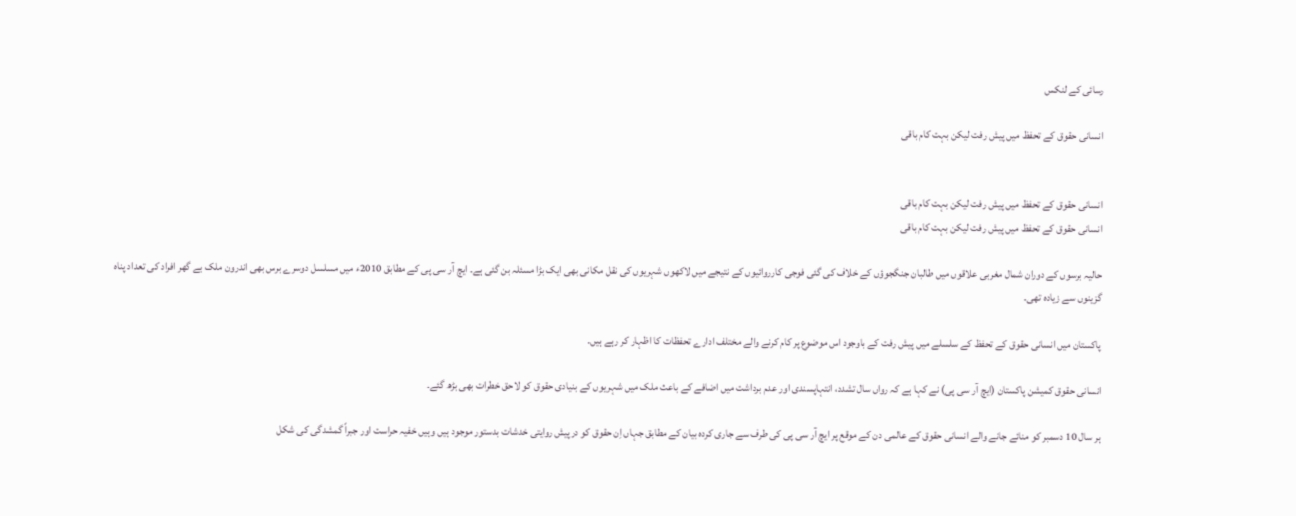رسائی کے لنکس

انسانی حقوق کے تحفظ میں پیش رفت لیکن بہت کام باقی


انسانی حقوق کے تحفظ میں پیش رفت لیکن بہت کام باقی
انسانی حقوق کے تحفظ میں پیش رفت لیکن بہت کام باقی

حالیہ برسوں کے دوران شمال مغربی علاقوں میں طالبان جنگجوؤں کے خلاف کی گئی فوجی کارروائیوں کے نتیجے میں لاکھوں شہریوں کی نقل مکانی بھی ایک بڑا مسئلہ بن گئی ہے۔ ایچ آر سی پی کے مطابق 2010ء میں مسلسل دوسرے برس بھی اندرون ملک بے گھر افراد کی تعداد پناہ گزینوں سے زیادہ تھی۔

پاکستان میں انسانی حقوق کے تحفظ کے سلسلے میں پیش رفت کے باوجود اس موضوع پر کام کرنے والے مختلف ادارے تحفظات کا اظہار کر رہے ہیں۔

انسانی حقوق کمیشن پاکستان (ایچ آر سی پی) نے کہا ہے کہ رواں سال تشدد، انتہاپسندی اور عدم برداشت میں اضافے کے باعث ملک میں شہریوں کے بنیادی حقوق کو لاحق خطرات بھی بڑھ گئے۔

ہر سال 10 دسمبر کو منائے جانے والے انسانی حقوق کے عالمی دن کے موقع پر ایچ آر سی پی کی طرف سے جاری کردہ بیان کے مطابق جہاں اِن حقوق کو درپیش روایتی خدشات بدستور موجود ہیں وہیں خفیہ حراست اور جبراً گمشدگی کی شکل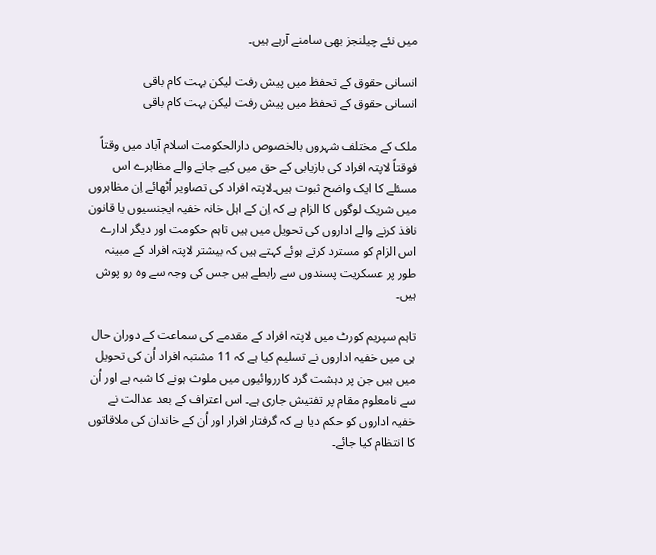میں نئے چیلنجز بھی سامنے آرہے ہیں۔

انسانی حقوق کے تحفظ میں پیش رفت لیکن بہت کام باقی
انسانی حقوق کے تحفظ میں پیش رفت لیکن بہت کام باقی

ملک کے مختلف شہروں بالخصوص دارالحکومت اسلام آباد میں وقتاً فوقتاً لاپتہ افراد کی بازیابی کے حق میں کیے جانے والے مظاہرے اس مسئلے کا ایک واضح ثبوت ہیں۔لاپتہ افراد کی تصاویر اُٹھائے اِن مظاہروں میں شریک لوگوں کا الزام ہے کہ اِن کے اہل خانہ خفیہ ایجنسیوں یا قانون نافذ کرنے والے اداروں کی تحویل میں ہیں تاہم حکومت اور دیگر ادارے اس الزام کو مسترد کرتے ہوئے کہتے ہیں کہ بیشتر لاپتہ افراد کے مبینہ طور پر عسکریت پسندوں سے رابطے ہیں جس کی وجہ سے وہ رو پوش ہیں۔

تاہم سپریم کورٹ میں لاپتہ افراد کے مقدمے کی سماعت کے دوران حال ہی میں خفیہ اداروں نے تسلیم کیا ہے کہ 11 مشتبہ افراد اُن کی تحویل میں ہیں جن پر دہشت گرد کارروائیوں میں ملوث ہونے کا شبہ ہے اور اُن سے نامعلوم مقام پر تفتیش جاری ہے۔ اس اعتراف کے بعد عدالت نے خفیہ اداروں کو حکم دیا ہے کہ گرفتار افرار اور اُن کے خاندان کی ملاقاتوں کا انتظام کیا جائے۔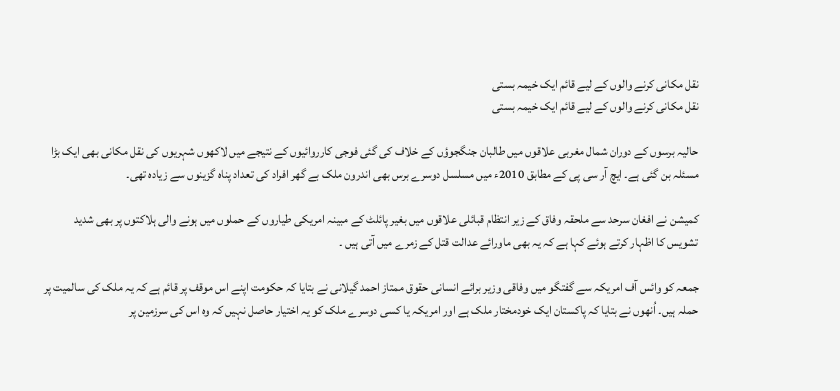نقل مکانی کرنے والوں کے لیے قائم ایک خیمہ بستی
نقل مکانی کرنے والوں کے لیے قائم ایک خیمہ بستی

حالیہ برسوں کے دوران شمال مغربی علاقوں میں طالبان جنگجوؤں کے خلاف کی گئی فوجی کارروائیوں کے نتیجے میں لاکھوں شہریوں کی نقل مکانی بھی ایک بڑا مسئلہ بن گئی ہے۔ ایچ آر سی پی کے مطابق 2010ء میں مسلسل دوسرے برس بھی اندرون ملک بے گھر افراد کی تعداد پناہ گزینوں سے زیادہ تھی۔

کمیشن نے افغان سرحد سے ملحقہ وفاق کے زیر انتظام قبائلی علاقوں میں بغیر پائلٹ کے مبینہ امریکی طیاروں کے حملوں میں ہونے والی ہلاکتوں پر بھی شدید تشویس کا اظہار کرتے ہوئے کہا ہے کہ یہ بھی ماورائے عدالت قتل کے زمرے میں آتی ہیں ۔

جمعہ کو وائس آف امریکہ سے گفتگو میں وفاقی وزیر برائے انسانی حقوق ممتاز احمد گیلانی نے بتایا کہ حکومت اپنے اس موقف پر قائم ہے کہ یہ ملک کی سالمیت پر حملہ ہیں۔ اُنھوں نے بتایا کہ پاکستان ایک خودمختار ملک ہے اور امریکہ یا کسی دوسرے ملک کو یہ اختیار حاصل نہیں کہ وہ اس کی سرزمین پر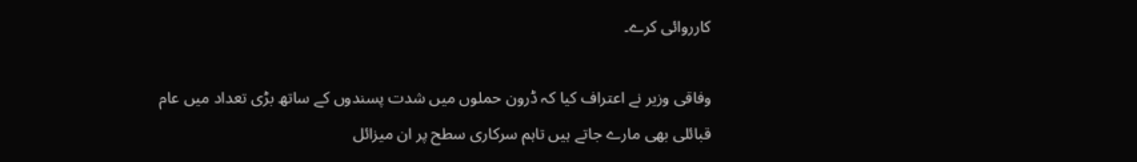کارروائی کرے۔

وفاقی وزیر نے اعتراف کیا کہ ڈرون حملوں میں شدت پسندوں کے ساتھ بڑی تعداد میں عام قبائلی بھی مارے جاتے ہیں تاہم سرکاری سطح پر ان میزائل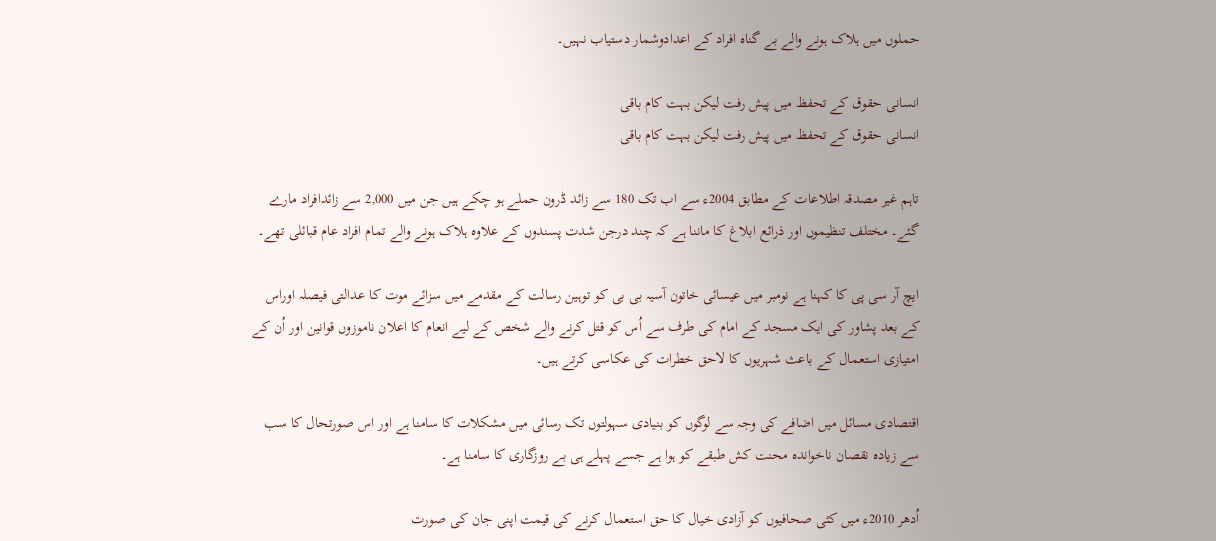حملوں میں ہلاک ہونے والے بے گناہ افراد کے اعدادوشمار دستیاب نہیں۔

انسانی حقوق کے تحفظ میں پیش رفت لیکن بہت کام باقی
انسانی حقوق کے تحفظ میں پیش رفت لیکن بہت کام باقی

تاہم غیر مصدقہ اطلاعات کے مطابق 2004ء سے اب تک 180 سے زائد ڈرون حملے ہو چکے ہیں جن میں 2,000 سے زائدافراد مارے گئے۔ مختلف تنظیموں اور ذرائع ابلاغ کا ماننا ہے کہ چند درجن شدت پسندوں کے علاوہ ہلاک ہونے والے تمام افراد عام قبائلی تھے۔

ایچ آر سی پی کا کہنا ہے نومبر میں عیسائی خاتون آسیہ بی بی کو توہین رسالت کے مقدمے میں سزائے موت کا عدالتی فیصلہ اوراس کے بعد پشاور کی ایک مسجد کے امام کی طرف سے اُس کو قتل کرنے والے شخص کے لیے انعام کا اعلان ناموزوں قوانین اور اُن کے امتیازی استعمال کے باعث شہریوں کا لاحق خطرات کی عکاسی کرتے ہیں۔

اقتصادی مسائل میں اضافے کی وجہ سے لوگوں کو بنیادی سہولتوں تک رسائی میں مشکلات کا سامنا ہے اور اس صورتحال کا سب سے زیادہ نقصان ناخواندہ محنت کش طبقے کو ہوا ہے جسے پہلے ہی بے روزگاری کا سامنا ہے۔

اُدھر 2010ء میں کئی صحافیوں کو آزادی خیال کا حق استعمال کرنے کی قیمت اپنی جان کی صورت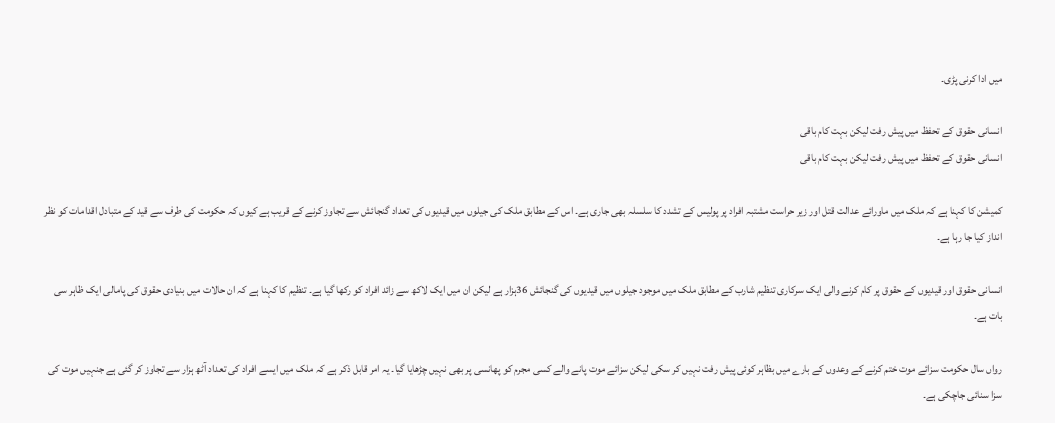میں ادا کرنی پڑی۔

انسانی حقوق کے تحفظ میں پیش رفت لیکن بہت کام باقی
انسانی حقوق کے تحفظ میں پیش رفت لیکن بہت کام باقی

کمیشن کا کہنا ہے کہ ملک میں ماورائے عدالت قتل اور زیر حراست مشتبہ افراد پر پولیس کے تشدد کا سلسلہ بھی جاری ہے۔ اس کے مطابق ملک کی جیلوں میں قیدیوں کی تعداد گنجائش سے تجاوز کرنے کے قریب ہے کیوں کہ حکومت کی طرف سے قید کے متبادل اقدامات کو نظر انداز کیا جا رہا ہے۔

انسانی حقوق اور قیدیوں کے حقوق پر کام کرنے والی ایک سرکاری تنظیم شارب کے مطابق ملک میں موجود جیلوں میں قیدیوں کی گنجائش 36ہزار ہے لیکن ان میں ایک لاکھ سے زائد افراد کو رکھا گیا ہے۔ تنظیم کا کہنا ہے کہ ان حالات میں بنیادی حقوق کی پامالی ایک ظاہر سی بات ہے۔

رواں سال حکومت سزائے موت ختم کرنے کے وعدوں کے بارے میں بظاہر کوئی پیش رفت نہیں کر سکی لیکن سزائے موت پانے والے کسی مجرم کو پھانسی پر بھی نہیں چڑھایا گیا۔ یہ امر قابل ذکر ہے کہ ملک میں ایسے افراد کی تعداد آٹھ ہزار سے تجاوز کر گئی ہے جنہیں موت کی سزا سنائی جاچکی ہے۔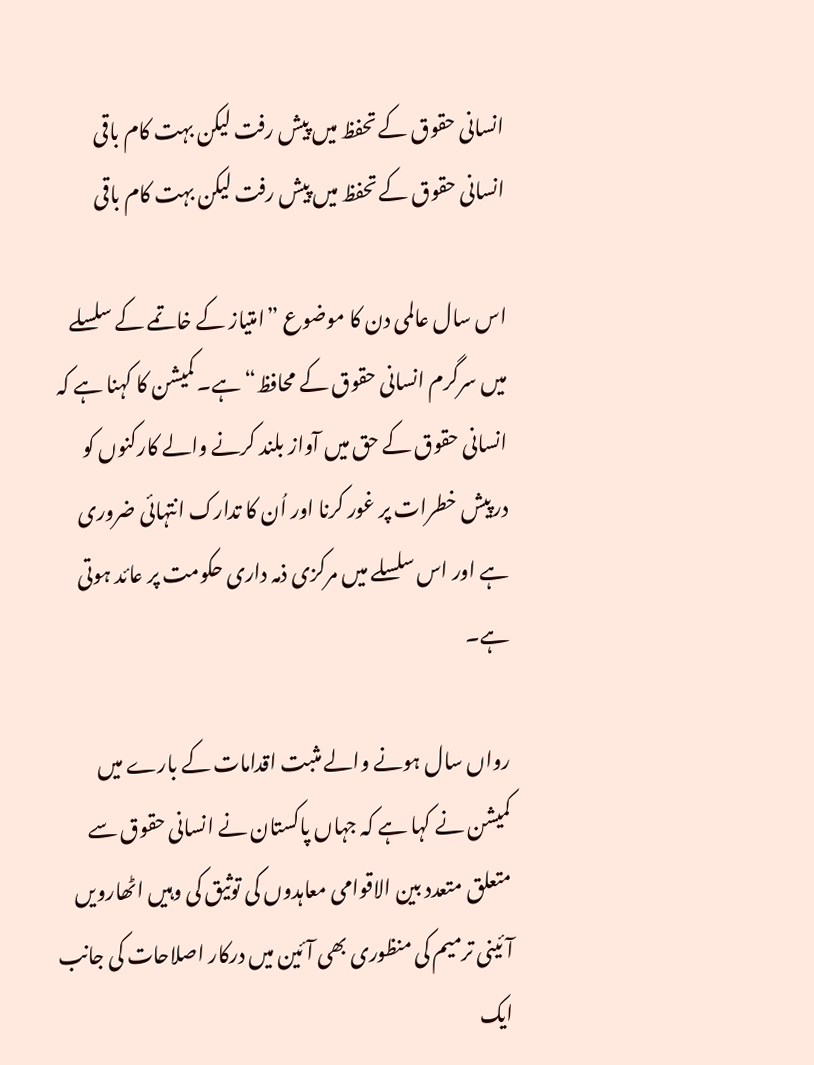انسانی حقوق کے تحفظ میں پیش رفت لیکن بہت کام باقی
انسانی حقوق کے تحفظ میں پیش رفت لیکن بہت کام باقی

اس سال عالمی دن کا موضوع ”امتیاز کے خاتمے کے سلسلے میں سرگرم انسانی حقوق کے محافظ“ ہے۔ کمیشن کا کہنا ہے کہ انسانی حقوق کے حق میں آواز بلند کرنے والے کارکنوں کو درپیش خطرات پر غور کرنا اور اُن کا تدارک انتہائی ضروری ہے اور اس سلسلے میں مرکزی ذمہ داری حکومت پر عائد ہوتی ہے۔

رواں سال ہونے والے مثبت اقدامات کے بارے میں کمیشن نے کہا ہے کہ جہاں پاکستان نے انسانی حقوق سے متعلق متعدد بین الاقوامی معاہدوں کی توثیق کی وہیں اٹھارویں آئینی ترمیم کی منظوری بھی آئین میں درکار اصلاحات کی جانب ایک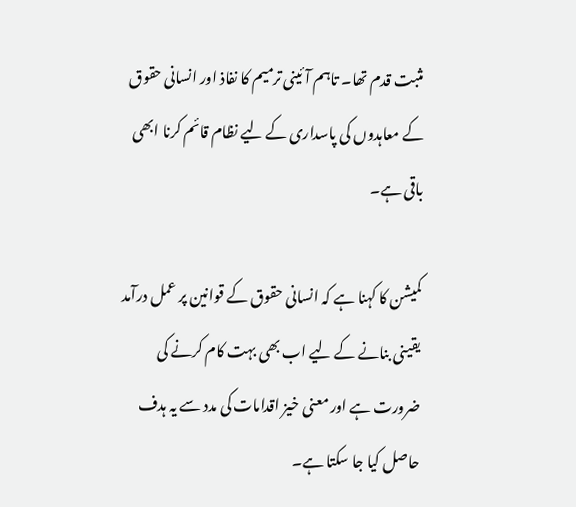مثبت قدم تھا۔ تاہم آئینی ترمیم کا نفاذ اور انسانی حقوق کے معاہدوں کی پاسداری کے لیے نظام قائم کرنا ابھی باقی ہے۔

کمیشن کا کہنا ہے کہ انسانی حقوق کے قوانین پر عمل درآمد یقینی بنانے کے لیے اب بھی بہت کام کرنے کی ضرورت ہے اور معنی خیز اقدامات کی مدد سے یہ ہدف حاصل کیا جا سکتا ہے۔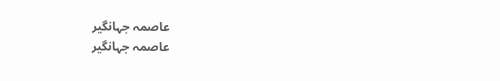عاصمہ جہانگیر
عاصمہ جہانگیر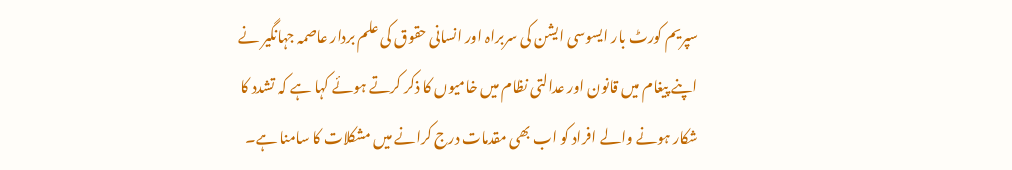سپریم کورٹ بار ایسوسی ایشن کی سربراہ اور انسانی حقوق کی علم بردار عاصمہ جہانگیر نے اپنے پیغام میں قانون اور عدالتی نظام میں خامیوں کا ذکر کرتے ہوئے کہا ہے کہ تشدد کا شکار ہونے والے افراد کو اب بھی مقدمات درج کرانے میں مشکلات کا سامنا ہے۔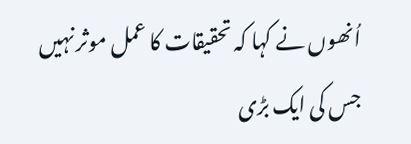اُنھوں نے کہا کہ تحقیقات کا عمل موثر نہیں جس کی ایک بڑی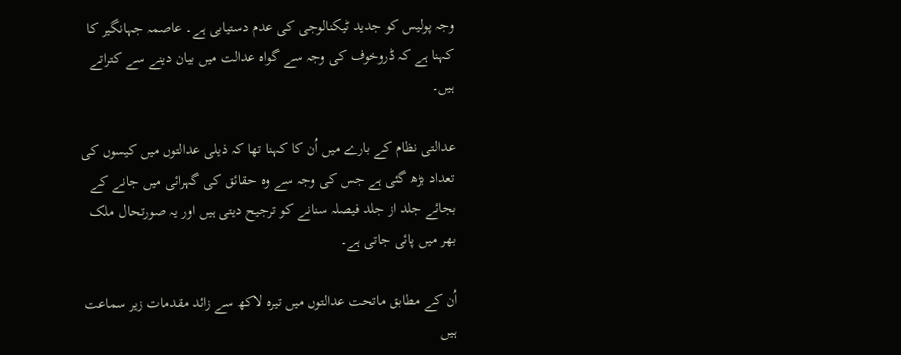وجہ پولیس کو جدید ٹیکنالوجی کی عدم دستیابی ہے۔ عاصمہ جہانگیر کا کہنا ہے کہ ڈروخوف کی وجہ سے گواہ عدالت میں بیان دینے سے کتراتے ہیں۔

عدالتی نظام کے بارے میں اُن کا کہنا تھا کہ ذیلی عدالتوں میں کیسوں کی تعداد بڑھ گئی ہے جس کی وجہ سے وہ حقائق کی گہرائی میں جانے کے بجائے جلد از جلد فیصلہ سنانے کو ترجیح دیتی ہیں اور یہ صورتحال ملک بھر میں پائی جاتی ہے۔

اُن کے مطابق ماتحت عدالتوں میں تیرہ لاکھ سے زائد مقدمات زیر سماعت ہیں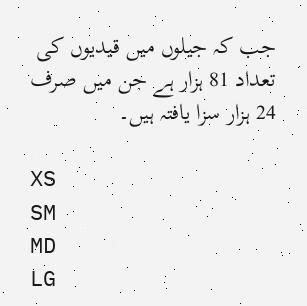جب کہ جیلوں میں قیدیوں کی تعداد 81 ہزار ہے جن میں صرف 24 ہزار سزا یافتہ ہیں۔

XS
SM
MD
LG